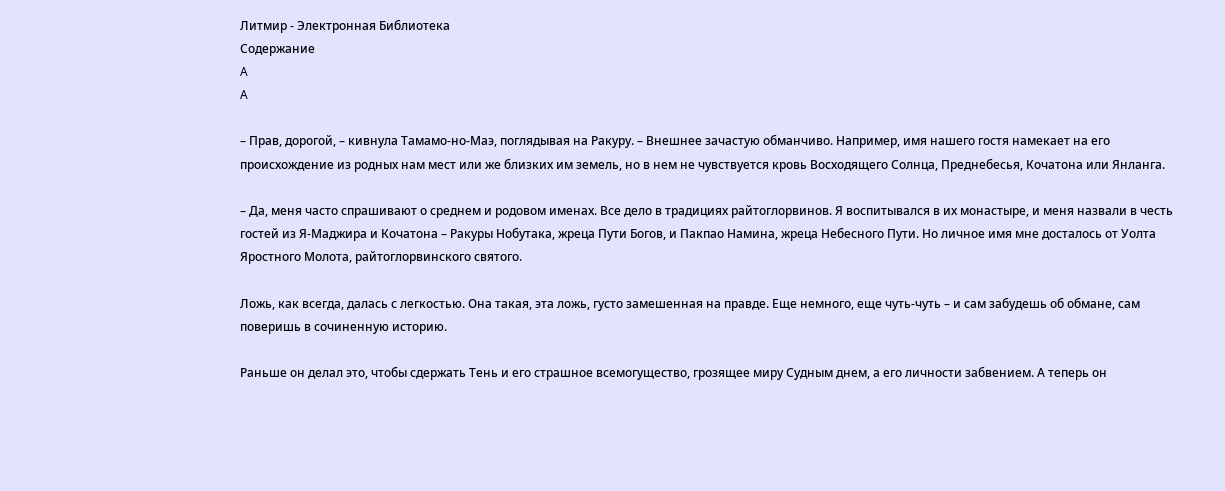Литмир - Электронная Библиотека
Содержание
A
A

– Прав, дорогой, – кивнула Тамамо-но-Маэ, поглядывая на Ракуру. – Внешнее зачастую обманчиво. Например, имя нашего гостя намекает на его происхождение из родных нам мест или же близких им земель, но в нем не чувствуется кровь Восходящего Солнца, Преднебесья, Кочатона или Янланга.

– Да, меня часто спрашивают о среднем и родовом именах. Все дело в традициях райтоглорвинов. Я воспитывался в их монастыре, и меня назвали в честь гостей из Я-Маджира и Кочатона – Ракуры Нобутака, жреца Пути Богов, и Пакпао Намина, жреца Небесного Пути. Но личное имя мне досталось от Уолта Яростного Молота, райтоглорвинского святого.

Ложь, как всегда, далась с легкостью. Она такая, эта ложь, густо замешенная на правде. Еще немного, еще чуть-чуть – и сам забудешь об обмане, сам поверишь в сочиненную историю.

Раньше он делал это, чтобы сдержать Тень и его страшное всемогущество, грозящее миру Судным днем, а его личности забвением. А теперь он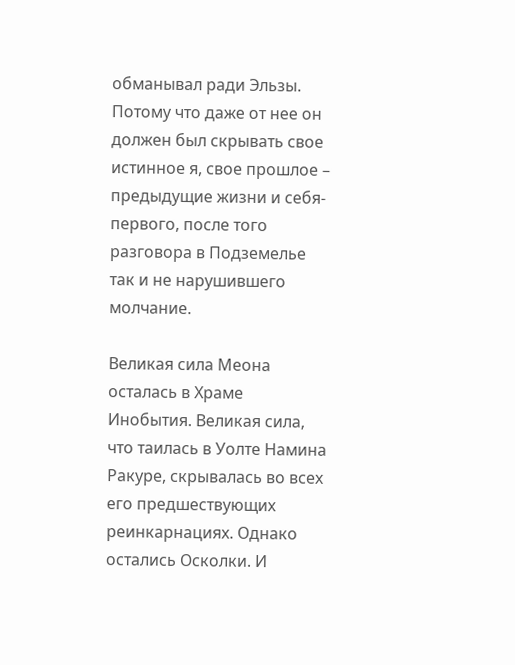обманывал ради Эльзы. Потому что даже от нее он должен был скрывать свое истинное я, свое прошлое – предыдущие жизни и себя-первого, после того разговора в Подземелье так и не нарушившего молчание.

Великая сила Меона осталась в Храме Инобытия. Великая сила, что таилась в Уолте Намина Ракуре, скрывалась во всех его предшествующих реинкарнациях. Однако остались Осколки. И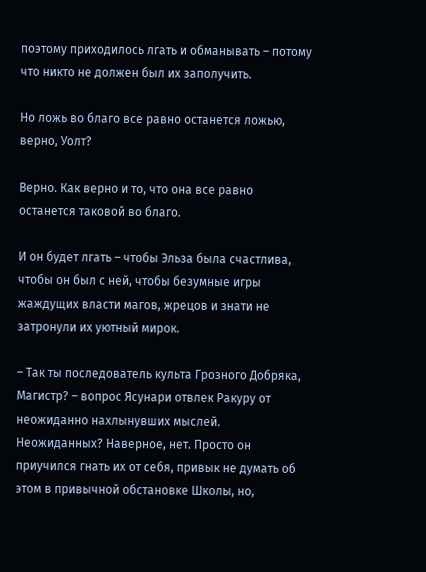поэтому приходилось лгать и обманывать – потому что никто не должен был их заполучить.

Но ложь во благо все равно останется ложью, верно, Уолт?

Верно. Как верно и то, что она все равно останется таковой во благо.

И он будет лгать – чтобы Эльза была счастлива, чтобы он был с ней, чтобы безумные игры жаждущих власти магов, жрецов и знати не затронули их уютный мирок.

– Так ты последователь культа Грозного Добряка, Магистр? – вопрос Ясунари отвлек Ракуру от неожиданно нахлынувших мыслей. Неожиданных? Наверное, нет. Просто он приучился гнать их от себя, привык не думать об этом в привычной обстановке Школы, но,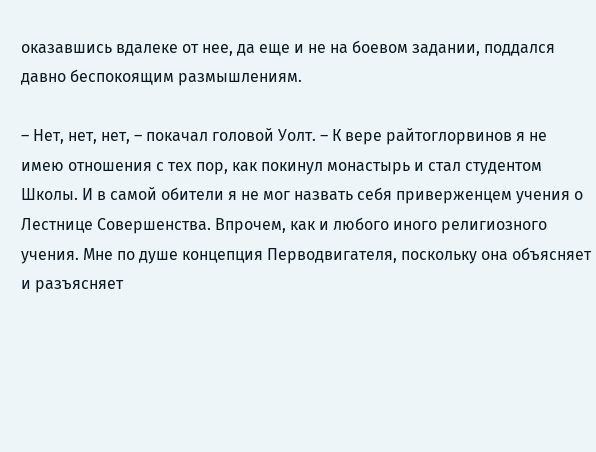оказавшись вдалеке от нее, да еще и не на боевом задании, поддался давно беспокоящим размышлениям.

– Нет, нет, нет, – покачал головой Уолт. – К вере райтоглорвинов я не имею отношения с тех пор, как покинул монастырь и стал студентом Школы. И в самой обители я не мог назвать себя приверженцем учения о Лестнице Совершенства. Впрочем, как и любого иного религиозного учения. Мне по душе концепция Перводвигателя, поскольку она объясняет и разъясняет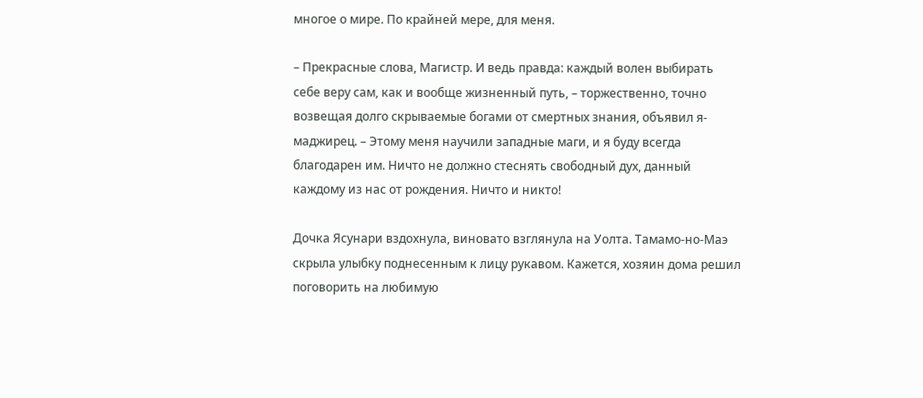многое о мире. По крайней мере, для меня.

– Прекрасные слова, Магистр. И ведь правда: каждый волен выбирать себе веру сам, как и вообще жизненный путь, – торжественно, точно возвещая долго скрываемые богами от смертных знания, объявил я-маджирец. – Этому меня научили западные маги, и я буду всегда благодарен им. Ничто не должно стеснять свободный дух, данный каждому из нас от рождения. Ничто и никто!

Дочка Ясунари вздохнула, виновато взглянула на Уолта. Тамамо-но-Маэ скрыла улыбку поднесенным к лицу рукавом. Кажется, хозяин дома решил поговорить на любимую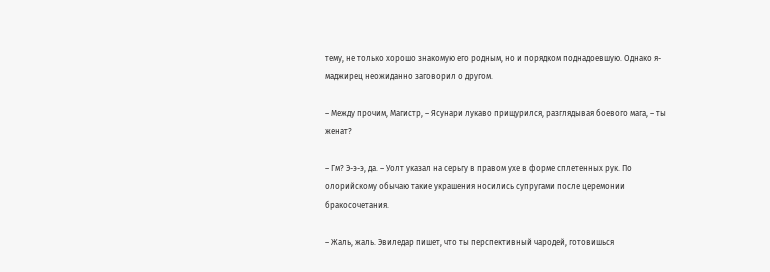тему, не только хорошо знакомую его родным, но и порядком поднадоевшую. Однако я-маджирец неожиданно заговорил о другом.

– Между прочим, Магистр, – Ясунари лукаво прищурился, разглядывая боевого мага, – ты женат?

– Гм? Э-э-э, да. – Уолт указал на серьгу в правом ухе в форме сплетенных рук. По олорийскому обычаю такие украшения носились супругами после церемонии бракосочетания.

– Жаль, жаль. Эвиледар пишет, что ты перспективный чародей, готовишься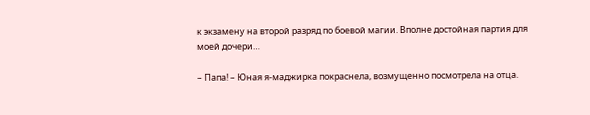к экзамену на второй разряд по боевой магии. Вполне достойная партия для моей дочери…

– Папа! – Юная я-маджирка покраснела, возмущенно посмотрела на отца.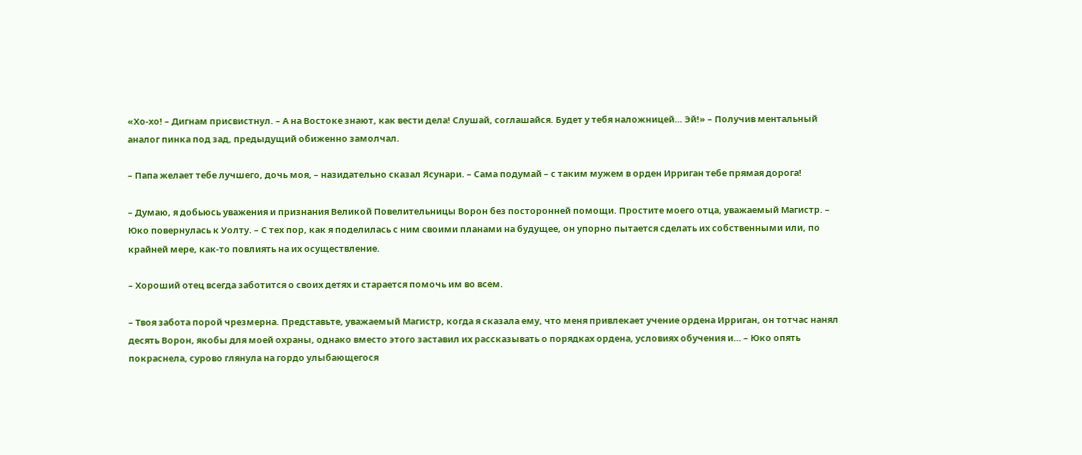«Хо-хо! – Дигнам присвистнул. – А на Востоке знают, как вести дела! Слушай, соглашайся. Будет у тебя наложницей… Эй!» – Получив ментальный аналог пинка под зад, предыдущий обиженно замолчал.

– Папа желает тебе лучшего, дочь моя, – назидательно сказал Ясунари. – Сама подумай – с таким мужем в орден Ирриган тебе прямая дорога!

– Думаю, я добьюсь уважения и признания Великой Повелительницы Ворон без посторонней помощи. Простите моего отца, уважаемый Магистр. – Юко повернулась к Уолту. – С тех пор, как я поделилась с ним своими планами на будущее, он упорно пытается сделать их собственными или, по крайней мере, как-то повлиять на их осуществление.

– Хороший отец всегда заботится о своих детях и старается помочь им во всем.

– Твоя забота порой чрезмерна. Представьте, уважаемый Магистр, когда я сказала ему, что меня привлекает учение ордена Ирриган, он тотчас нанял десять Ворон, якобы для моей охраны, однако вместо этого заставил их рассказывать о порядках ордена, условиях обучения и… – Юко опять покраснела, сурово глянула на гордо улыбающегося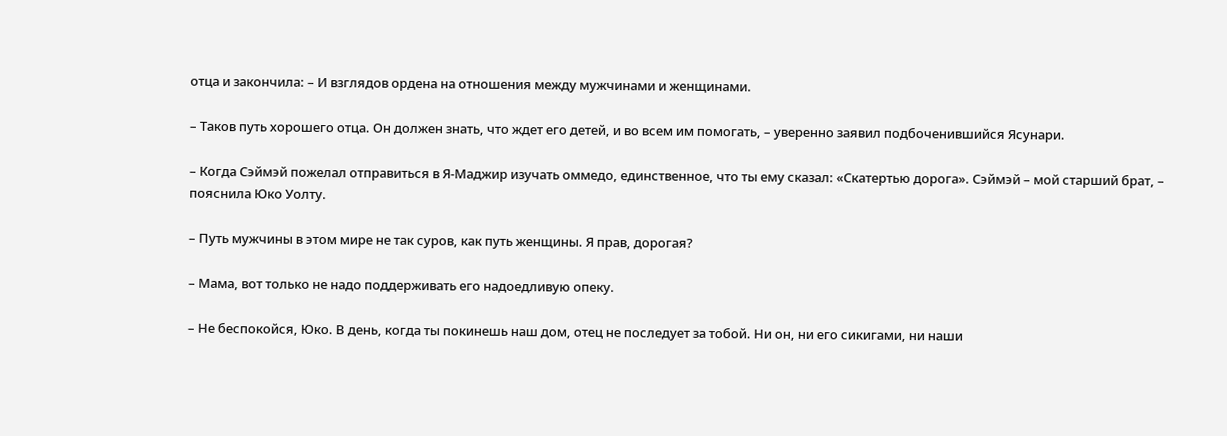отца и закончила: – И взглядов ордена на отношения между мужчинами и женщинами.

– Таков путь хорошего отца. Он должен знать, что ждет его детей, и во всем им помогать, – уверенно заявил подбоченившийся Ясунари.

– Когда Сэймэй пожелал отправиться в Я-Маджир изучать оммедо, единственное, что ты ему сказал: «Скатертью дорога». Сэймэй – мой старший брат, – пояснила Юко Уолту.

– Путь мужчины в этом мире не так суров, как путь женщины. Я прав, дорогая?

– Мама, вот только не надо поддерживать его надоедливую опеку.

– Не беспокойся, Юко. В день, когда ты покинешь наш дом, отец не последует за тобой. Ни он, ни его сикигами, ни наши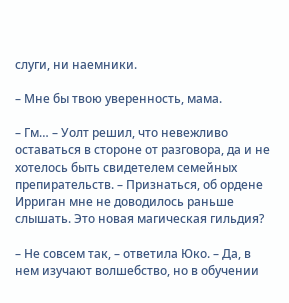слуги, ни наемники.

– Мне бы твою уверенность, мама.

– Гм… – Уолт решил, что невежливо оставаться в стороне от разговора, да и не хотелось быть свидетелем семейных препирательств. – Признаться, об ордене Ирриган мне не доводилось раньше слышать. Это новая магическая гильдия?

– Не совсем так, – ответила Юко. – Да, в нем изучают волшебство, но в обучении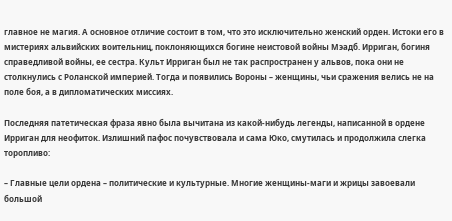главное не магия. А основное отличие состоит в том, что это исключительно женский орден. Истоки его в мистериях альвийских воительниц, поклоняющихся богине неистовой войны Мэадб. Ирриган, богиня справедливой войны, ее сестра. Культ Ирриган был не так распространен у альвов, пока они не столкнулись с Роланской империей. Тогда и появились Вороны – женщины, чьи сражения велись не на поле боя, а в дипломатических миссиях.

Последняя патетическая фраза явно была вычитана из какой-нибудь легенды, написанной в ордене Ирриган для неофиток. Излишний пафос почувствовала и сама Юко, смутилась и продолжила слегка торопливо:

– Главные цели ордена – политические и культурные. Многие женщины-маги и жрицы завоевали большой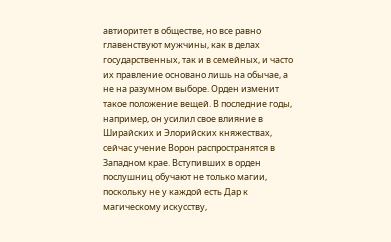автиоритет в обществе, но все равно главенствуют мужчины, как в делах государственных, так и в семейных, и часто их правление основано лишь на обычае, а не на разумном выборе. Орден изменит такое положение вещей. В последние годы, например, он усилил свое влияние в Ширайских и Элорийских княжествах, сейчас учение Ворон распространятся в Западном крае. Вступивших в орден послушниц обучают не только магии, поскольку не у каждой есть Дар к магическому искусству,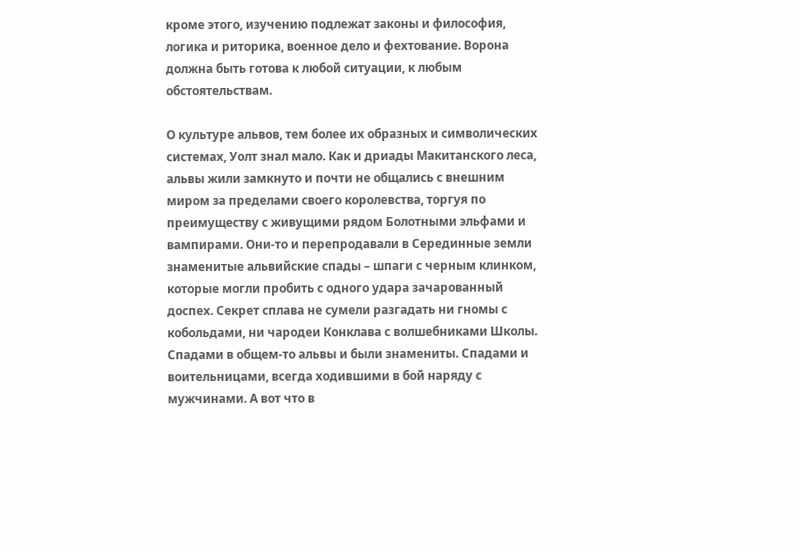кроме этого, изучению подлежат законы и философия, логика и риторика, военное дело и фехтование. Ворона должна быть готова к любой ситуации, к любым обстоятельствам.

О культуре альвов, тем более их образных и символических системах, Уолт знал мало. Как и дриады Макитанского леса, альвы жили замкнуто и почти не общались с внешним миром за пределами своего королевства, торгуя по преимуществу с живущими рядом Болотными эльфами и вампирами. Они-то и перепродавали в Серединные земли знаменитые альвийские спады – шпаги с черным клинком, которые могли пробить с одного удара зачарованный доспех. Секрет сплава не сумели разгадать ни гномы с кобольдами, ни чародеи Конклава с волшебниками Школы. Спадами в общем-то альвы и были знамениты. Спадами и воительницами, всегда ходившими в бой наряду с мужчинами. А вот что в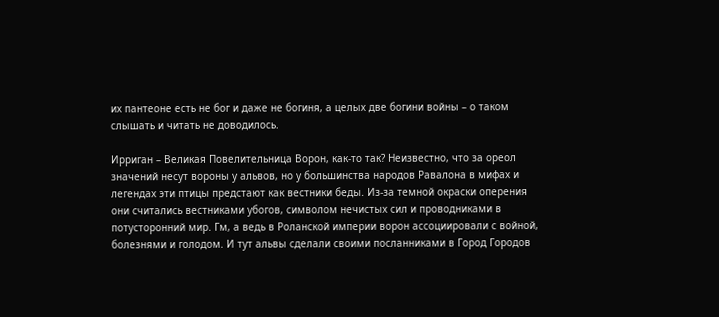их пантеоне есть не бог и даже не богиня, а целых две богини войны – о таком слышать и читать не доводилось.

Ирриган – Великая Повелительница Ворон, как-то так? Неизвестно, что за ореол значений несут вороны у альвов, но у большинства народов Равалона в мифах и легендах эти птицы предстают как вестники беды. Из-за темной окраски оперения они считались вестниками убогов, символом нечистых сил и проводниками в потусторонний мир. Гм, а ведь в Роланской империи ворон ассоциировали с войной, болезнями и голодом. И тут альвы сделали своими посланниками в Город Городов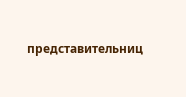представительниц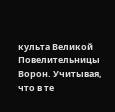культа Великой Повелительницы Ворон. Учитывая, что в те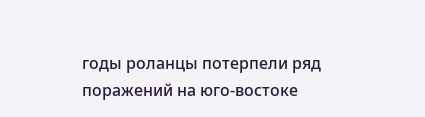годы роланцы потерпели ряд поражений на юго-востоке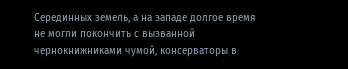Серединных земель, а на западе долгое время не могли покончить с вызванной чернокнижниками чумой, консерваторы в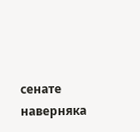сенате наверняка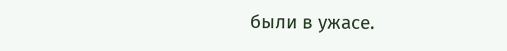были в ужасе.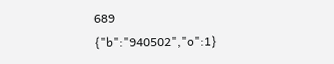689
{"b":"940502","o":1}